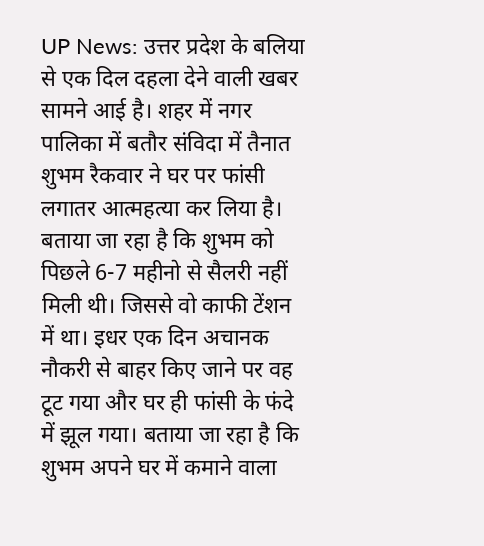UP News: उत्तर प्रदेश के बलिया से एक दिल दहला देने वाली खबर सामने आई है। शहर में नगर पालिका में बतौर संविदा में तैनात शुभम रैकवार ने घर पर फांसी लगातर आत्महत्या कर लिया है। बताया जा रहा है कि शुभम को पिछले 6-7 महीनो से सैलरी नहीं मिली थी। जिससे वो काफी टेंशन में था। इधर एक दिन अचानक नौकरी से बाहर किए जाने पर वह टूट गया और घर ही फांसी के फंदे में झूल गया। बताया जा रहा है कि शुभम अपने घर में कमाने वाला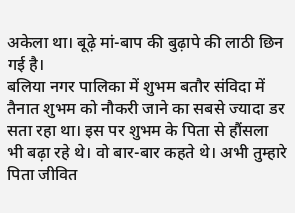अकेला था। बूढ़े मां-बाप की बुढ़ापे की लाठी छिन गई है।
बलिया नगर पालिका में शुभम बतौर संविदा में तैनात शुभम को नौकरी जाने का सबसे ज्यादा डर सता रहा था। इस पर शुभम के पिता से हौंसला भी बढ़ा रहे थे। वो बार-बार कहते थे। अभी तुम्हारे पिता जीवित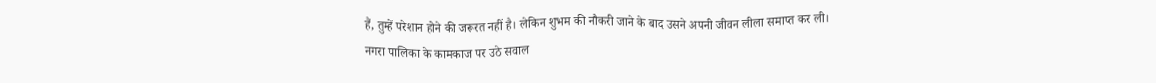हैं, तुम्हें परेशान होने की जरूरत नहीं है। लेकिन शुभम की नौकरी जाने के बाद उसने अपनी जीवन लीला समाप्त कर ली।
नगरा पालिका के कामकाज पर उठे सवाल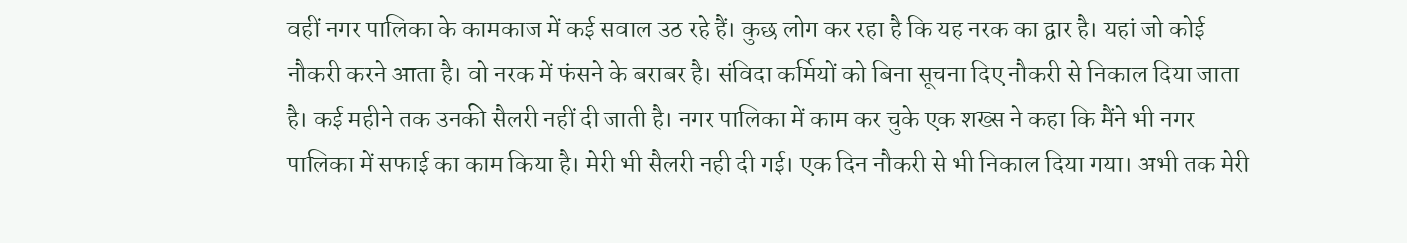वहीं नगर पालिका के कामकाज में कई सवाल उठ रहे हैं। कुछ लोग कर रहा है कि यह नरक का द्वार है। यहां जो कोई नौकरी करने आता है। वो नरक में फंसने के बराबर है। संविदा कर्मियों को बिना सूचना दिए नौकरी से निकाल दिया जाता है। कई महीने तक उनकी सैलरी नहीं दी जाती है। नगर पालिका में काम कर चुके एक शख्स ने कहा कि मैंने भी नगर पालिका में सफाई का काम किया है। मेरी भी सैलरी नही दी गई। एक दिन नौकरी से भी निकाल दिया गया। अभी तक मेरी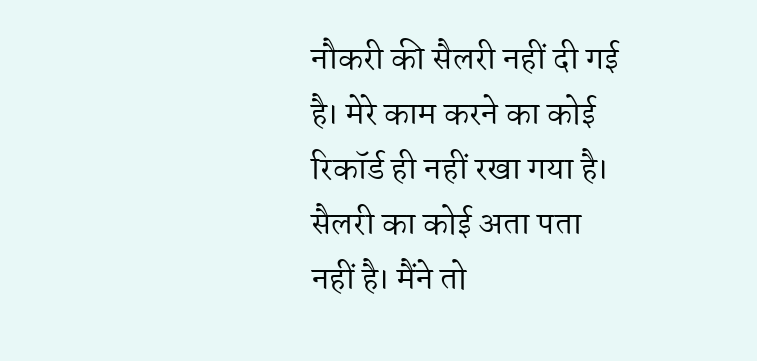नौकरी की सैलरी नहीं दी गई है। मेरे काम करने का कोई रिकॉर्ड ही नहीं रखा गया है। सैलरी का कोई अता पता नहीं है। मैंने तो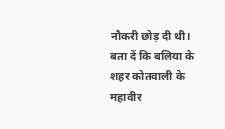नौकरी छोड़ दी थी।
बता दें कि बलिया के शहर कोतवाली के महावीर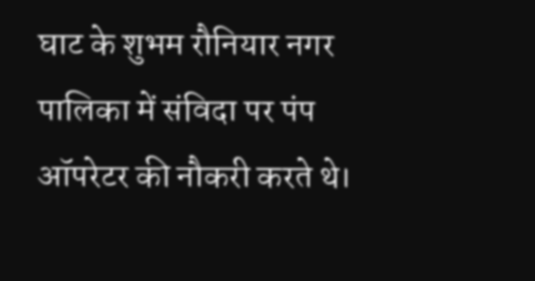घाट के शुभम रौनियार नगर पालिका में संविदा पर पंप ऑपरेटर की नौकरी करते थे।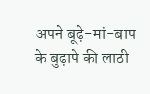अपने बूढ़े-मां-बाप के बुढ़ापे की लाठी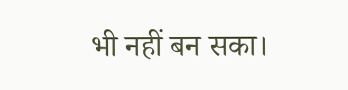भी नहीं बन सका।